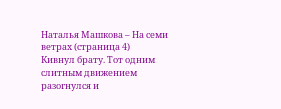Наталья Машкова – На семи ветрах (страница 4)
Кивнул брату. Тот одним слитным движением разогнулся и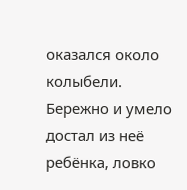оказался около колыбели. Бережно и умело достал из неё ребёнка, ловко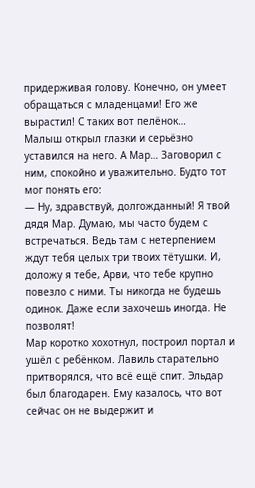придерживая голову. Конечно, он умеет обращаться с младенцами! Его же вырастил! С таких вот пелёнок…
Малыш открыл глазки и серьёзно уставился на него. А Мар… Заговорил с ним, спокойно и уважительно. Будто тот мог понять его:
— Ну, здравствуй, долгожданный! Я твой дядя Мар. Думаю, мы часто будем с встречаться. Ведь там с нетерпением ждут тебя целых три твоих тётушки. И, доложу я тебе, Арви, что тебе крупно повезло с ними. Ты никогда не будешь одинок. Даже если захочешь иногда. Не позволят!
Мар коротко хохотнул, построил портал и ушёл с ребёнком. Лавиль старательно притворялся, что всё ещё спит. Эльдар был благодарен. Ему казалось, что вот сейчас он не выдержит и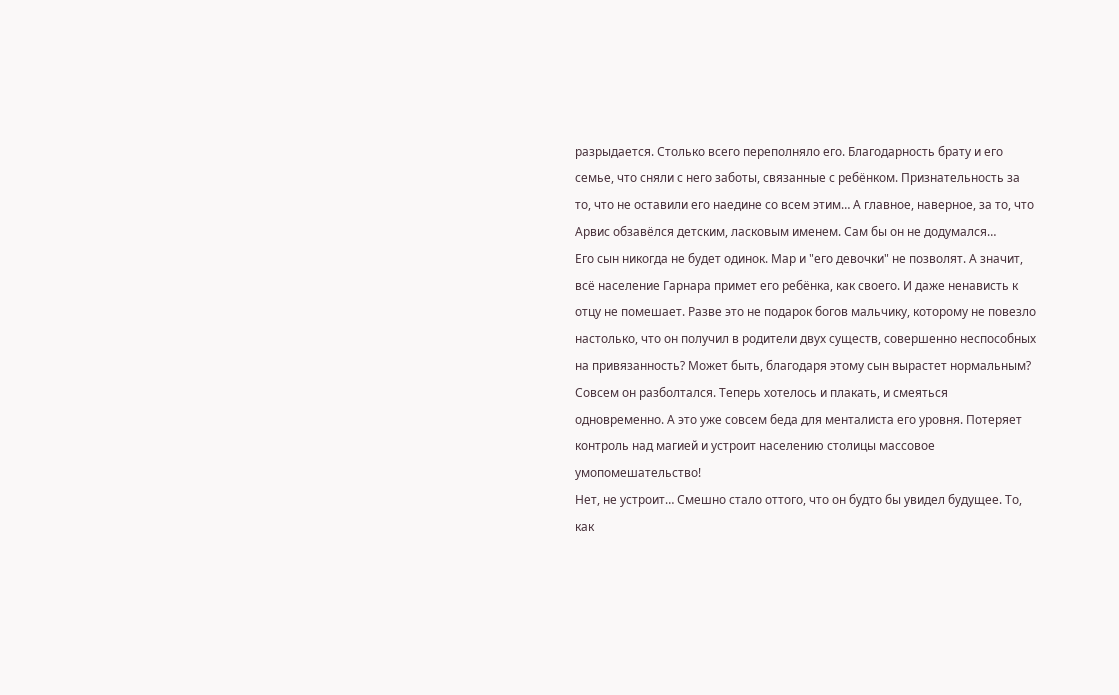разрыдается. Столько всего переполняло его. Благодарность брату и его семье, что сняли с него заботы, связанные с ребёнком. Признательность за то, что не оставили его наедине со всем этим… А главное, наверное, за то, что Арвис обзавёлся детским, ласковым именем. Сам бы он не додумался…
Его сын никогда не будет одинок. Мар и "его девочки" не позволят. А значит, всё население Гарнара примет его ребёнка, как своего. И даже ненависть к отцу не помешает. Разве это не подарок богов мальчику, которому не повезло настолько, что он получил в родители двух существ, совершенно неспособных на привязанность? Может быть, благодаря этому сын вырастет нормальным?
Совсем он разболтался. Теперь хотелось и плакать, и смеяться одновременно. А это уже совсем беда для менталиста его уровня. Потеряет контроль над магией и устроит населению столицы массовое умопомешательство!
Нет, не устроит… Смешно стало оттого, что он будто бы увидел будущее. То, как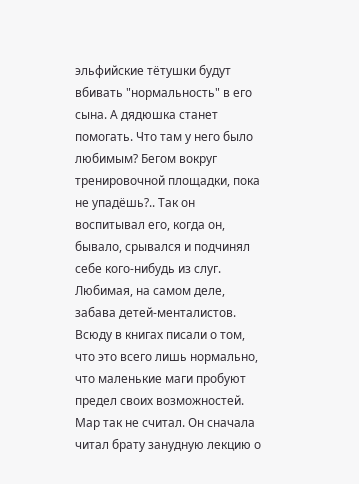эльфийские тётушки будут вбивать "нормальность" в его сына. А дядюшка станет помогать. Что там у него было любимым? Бегом вокруг тренировочной площадки, пока не упадёшь?.. Так он воспитывал его, когда он, бывало, срывался и подчинял себе кого-нибудь из слуг.
Любимая, на самом деле, забава детей-менталистов. Всюду в книгах писали о том, что это всего лишь нормально, что маленькие маги пробуют предел своих возможностей. Мар так не считал. Он сначала читал брату занудную лекцию о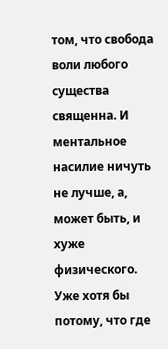том, что свобода воли любого существа священна. И ментальное насилие ничуть не лучше, а, может быть, и хуже физического. Уже хотя бы потому, что где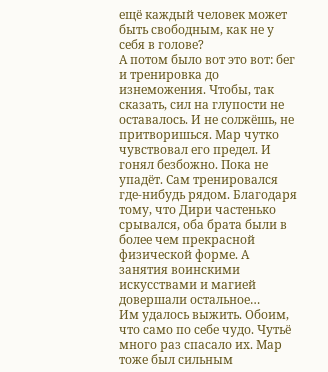ещё каждый человек может быть свободным, как не у себя в голове?
А потом было вот это вот: бег и тренировка до изнеможения. Чтобы, так сказать, сил на глупости не оставалось. И не солжёшь, не притворишься. Мар чутко чувствовал его предел. И гонял безбожно. Пока не упадёт. Сам тренировался где-нибудь рядом. Благодаря тому, что Дири частенько срывался, оба брата были в более чем прекрасной физической форме. А занятия воинскими искусствами и магией довершали остальное…
Им удалось выжить. Обоим, что само по себе чудо. Чутьё много раз спасало их. Мар тоже был сильным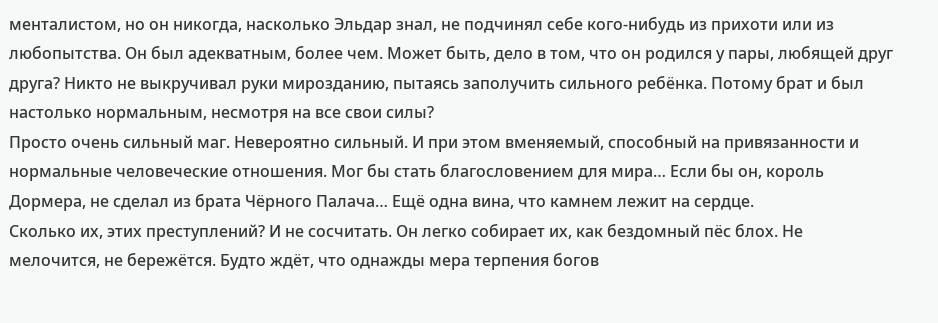менталистом, но он никогда, насколько Эльдар знал, не подчинял себе кого-нибудь из прихоти или из любопытства. Он был адекватным, более чем. Может быть, дело в том, что он родился у пары, любящей друг друга? Никто не выкручивал руки мирозданию, пытаясь заполучить сильного ребёнка. Потому брат и был настолько нормальным, несмотря на все свои силы?
Просто очень сильный маг. Невероятно сильный. И при этом вменяемый, способный на привязанности и нормальные человеческие отношения. Мог бы стать благословением для мира… Если бы он, король Дормера, не сделал из брата Чёрного Палача… Ещё одна вина, что камнем лежит на сердце.
Сколько их, этих преступлений? И не сосчитать. Он легко собирает их, как бездомный пёс блох. Не мелочится, не бережётся. Будто ждёт, что однажды мера терпения богов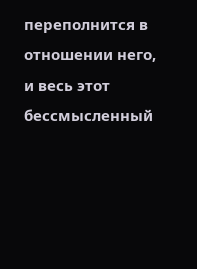переполнится в отношении него, и весь этот бессмысленный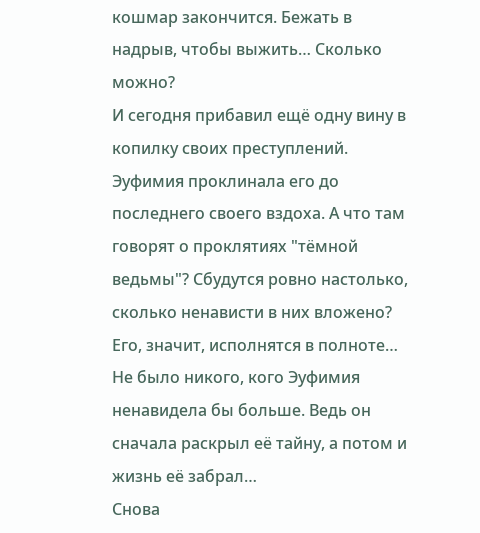кошмар закончится. Бежать в надрыв, чтобы выжить… Сколько можно?
И сегодня прибавил ещё одну вину в копилку своих преступлений. Эуфимия проклинала его до последнего своего вздоха. А что там говорят о проклятиях "тёмной ведьмы"? Сбудутся ровно настолько, сколько ненависти в них вложено? Его, значит, исполнятся в полноте… Не было никого, кого Эуфимия ненавидела бы больше. Ведь он сначала раскрыл её тайну, а потом и жизнь её забрал…
Снова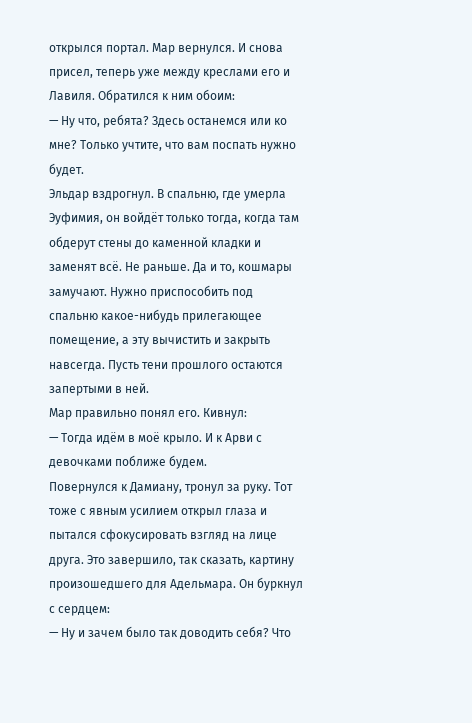открылся портал. Мар вернулся. И снова присел, теперь уже между креслами его и Лавиля. Обратился к ним обоим:
— Ну что, ребята? Здесь останемся или ко мне? Только учтите, что вам поспать нужно будет.
Эльдар вздрогнул. В спальню, где умерла Эуфимия, он войдёт только тогда, когда там обдерут стены до каменной кладки и заменят всё. Не раньше. Да и то, кошмары замучают. Нужно приспособить под спальню какое-нибудь прилегающее помещение, а эту вычистить и закрыть навсегда. Пусть тени прошлого остаются запертыми в ней.
Мар правильно понял его. Кивнул:
— Тогда идём в моё крыло. И к Арви с девочками поближе будем.
Повернулся к Дамиану, тронул за руку. Тот тоже с явным усилием открыл глаза и пытался сфокусировать взгляд на лице друга. Это завершило, так сказать, картину произошедшего для Адельмара. Он буркнул с сердцем:
— Ну и зачем было так доводить себя? Что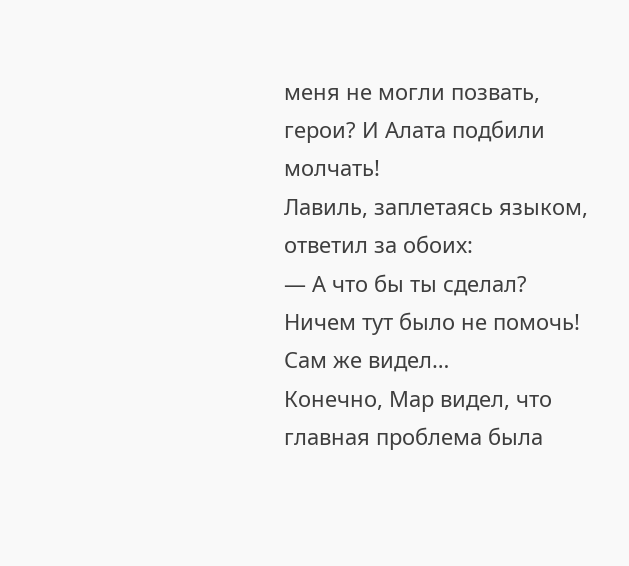меня не могли позвать, герои? И Алата подбили молчать!
Лавиль, заплетаясь языком, ответил за обоих:
— А что бы ты сделал? Ничем тут было не помочь! Сам же видел…
Конечно, Мар видел, что главная проблема была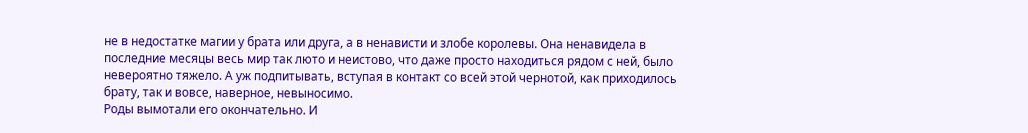не в недостатке магии у брата или друга, а в ненависти и злобе королевы. Она ненавидела в последние месяцы весь мир так люто и неистово, что даже просто находиться рядом с ней, было невероятно тяжело. А уж подпитывать, вступая в контакт со всей этой чернотой, как приходилось брату, так и вовсе, наверное, невыносимо.
Роды вымотали его окончательно. И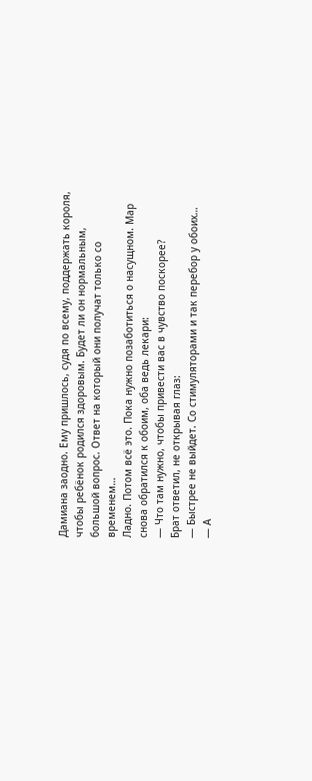Дамиана заодно. Ему пришлось, судя по всему, поддержать короля, чтобы ребёнок родился здоровым. Будет ли он нормальным, большой вопрос. Ответ на который они получат только со временем…
Ладно. Потом всё это. Пока нужно позаботиться о насущном. Мар снова обратился к обоим, оба ведь лекари:
— Что там нужно, чтобы привести вас в чувство поскорее?
Брат ответил, не открывая глаз:
— Быстрее не выйдет. Со стимуляторами и так перебор у обоих…
— А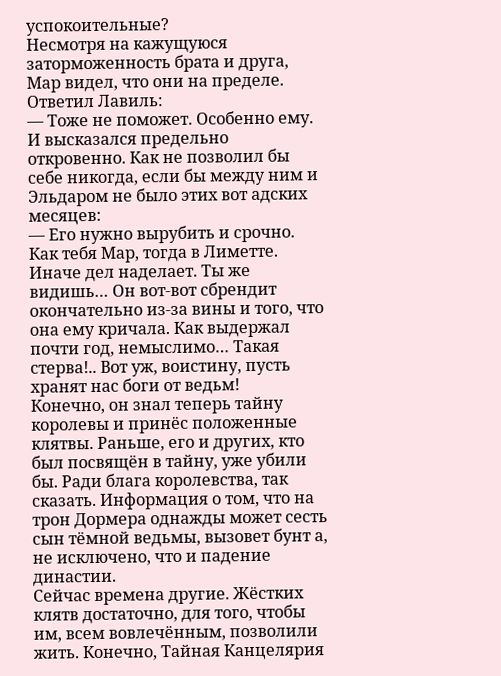успокоительные?
Несмотря на кажущуюся заторможенность брата и друга, Мар видел, что они на пределе. Ответил Лавиль:
— Тоже не поможет. Особенно ему.
И высказался предельно откровенно. Как не позволил бы себе никогда, если бы между ним и Эльдаром не было этих вот адских месяцев:
— Его нужно вырубить и срочно. Как тебя Мар, тогда в Лиметте. Иначе дел наделает. Ты же видишь… Он вот-вот сбрендит окончательно из-за вины и того, что она ему кричала. Как выдержал почти год, немыслимо… Такая стерва!.. Вот уж, воистину, пусть хранят нас боги от ведьм!
Конечно, он знал теперь тайну королевы и принёс положенные клятвы. Раньше, его и других, кто был посвящён в тайну, уже убили бы. Ради блага королевства, так сказать. Информация о том, что на трон Дормера однажды может сесть сын тёмной ведьмы, вызовет бунт а, не исключено, что и падение династии.
Сейчас времена другие. Жёстких клятв достаточно, для того, чтобы им, всем вовлечённым, позволили жить. Конечно, Тайная Канцелярия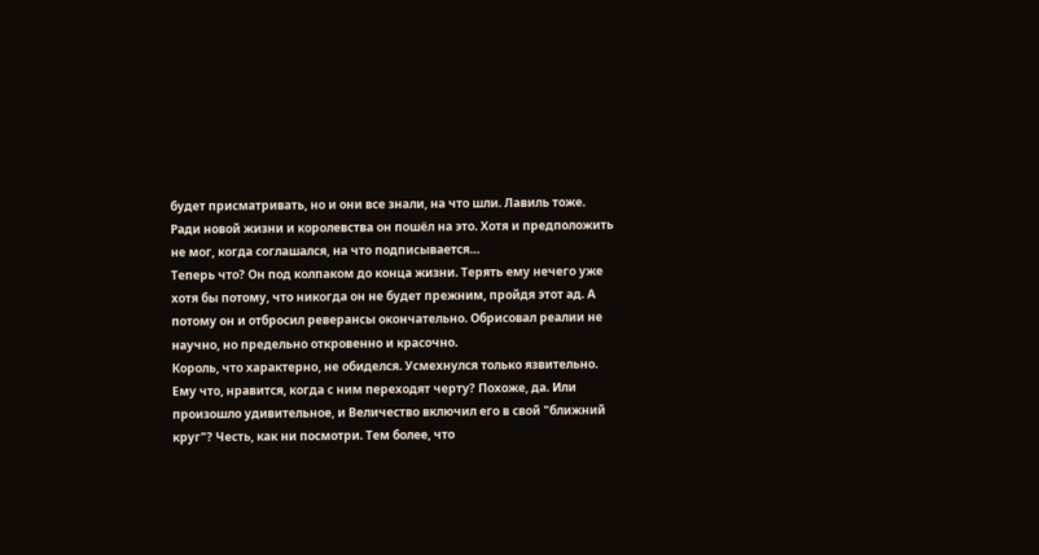будет присматривать, но и они все знали, на что шли. Лавиль тоже. Ради новой жизни и королевства он пошёл на это. Хотя и предположить не мог, когда соглашался, на что подписывается…
Теперь что? Он под колпаком до конца жизни. Терять ему нечего уже хотя бы потому, что никогда он не будет прежним, пройдя этот ад. А потому он и отбросил реверансы окончательно. Обрисовал реалии не научно, но предельно откровенно и красочно.
Король, что характерно, не обиделся. Усмехнулся только язвительно. Ему что, нравится, когда с ним переходят черту? Похоже, да. Или произошло удивительное, и Величество включил его в свой "ближний круг"? Честь, как ни посмотри. Тем более, что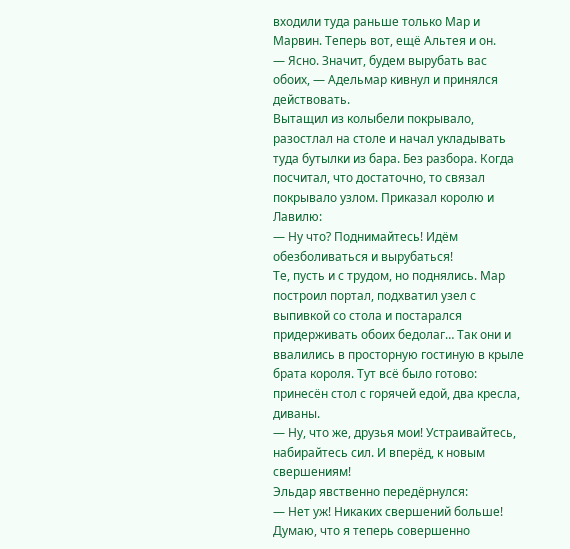входили туда раньше только Мар и Марвин. Теперь вот, ещё Альтея и он.
— Ясно. Значит, будем вырубать вас обоих, — Адельмар кивнул и принялся действовать.
Вытащил из колыбели покрывало, разостлал на столе и начал укладывать туда бутылки из бара. Без разбора. Когда посчитал, что достаточно, то связал покрывало узлом. Приказал королю и Лавилю:
— Ну что? Поднимайтесь! Идём обезболиваться и вырубаться!
Те, пусть и с трудом, но поднялись. Мар построил портал, подхватил узел с выпивкой со стола и постарался придерживать обоих бедолаг… Так они и ввалились в просторную гостиную в крыле брата короля. Тут всё было готово: принесён стол с горячей едой, два кресла, диваны.
— Ну, что же, друзья мои! Устраивайтесь, набирайтесь сил. И вперёд, к новым свершениям!
Эльдар явственно передёрнулся:
— Нет уж! Никаких свершений больше! Думаю, что я теперь совершенно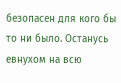безопасен для кого бы то ни было. Останусь евнухом на всю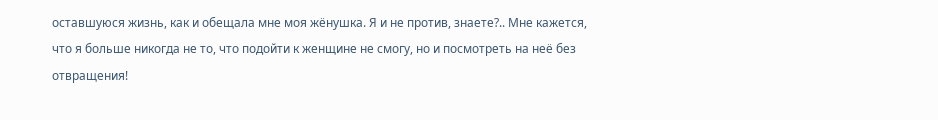оставшуюся жизнь, как и обещала мне моя жёнушка. Я и не против, знаете?.. Мне кажется, что я больше никогда не то, что подойти к женщине не смогу, но и посмотреть на неё без отвращения!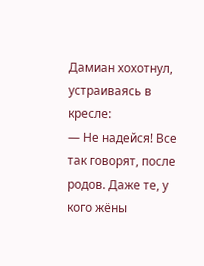Дамиан хохотнул, устраиваясь в кресле:
— Не надейся! Все так говорят, после родов. Даже те, у кого жёны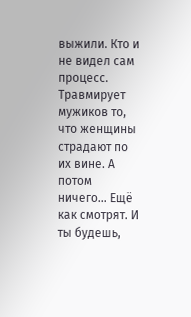выжили. Кто и не видел сам процесс. Травмирует мужиков то, что женщины страдают по их вине. А потом ничего… Ещё как смотрят. И ты будешь,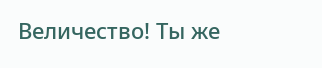Величество! Ты же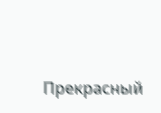Прекрасный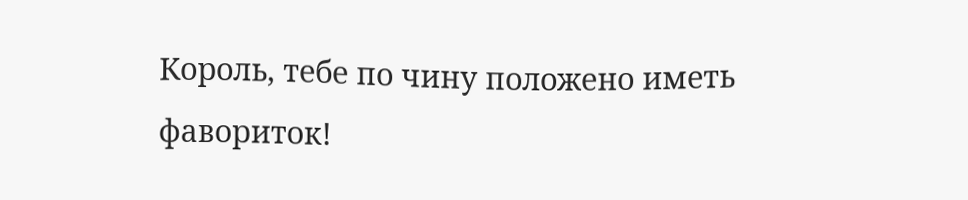Король, тебе по чину положено иметь фавориток!